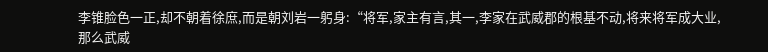李锥脸色一正,却不朝着徐庶,而是朝刘岩一躬身:“将军,家主有言,其一,李家在武威郡的根基不动,将来将军成大业,那么武威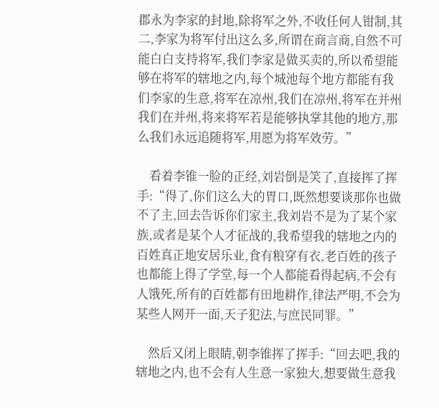郡永为李家的封地,除将军之外,不收任何人钳制,其二,李家为将军付出这么多,所谓在商言商,自然不可能白白支持将军,我们李家是做买卖的,所以希望能够在将军的辖地之内,每个城池每个地方都能有我们李家的生意,将军在凉州,我们在凉州,将军在并州我们在并州,将来将军若是能够执掌其他的地方,那么我们永远追随将军,用愿为将军效劳。”

    看着李锥一脸的正经,刘岩倒是笑了,直接挥了挥手:“得了,你们这么大的胃口,既然想要谈那你也做不了主,回去告诉你们家主,我刘岩不是为了某个家族,或者是某个人才征战的,我希望我的辖地之内的百姓真正地安居乐业,食有粮穿有衣,老百姓的孩子也都能上得了学堂,每一个人都能看得起病,不会有人饿死,所有的百姓都有田地耕作,律法严明,不会为某些人网开一面,天子犯法,与庶民同罪。”

    然后又闭上眼睛,朝李锥挥了挥手:“回去吧,我的辖地之内,也不会有人生意一家独大,想要做生意我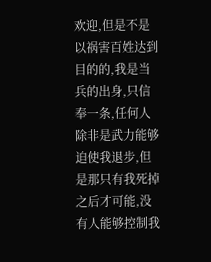欢迎,但是不是以祸害百姓达到目的的,我是当兵的出身,只信奉一条,任何人除非是武力能够迫使我退步,但是那只有我死掉之后才可能,没有人能够控制我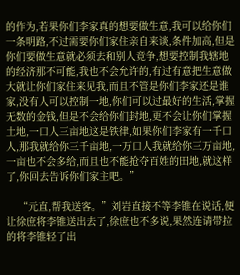的作为,若果你们李家真的想要做生意,我可以给你们一条明路,不过需要你们家住亲自来谈,条件加高,但是你们要做生意就必须去和别人竞争,想要控制我辖地的经济那不可能,我也不会允许的,有过有意把生意做大就让你们家住来见我,而且不管是你们李家还是谁家,没有人可以控制一地,你们可以过最好的生活,掌握无数的金钱,但是不会给你们封地,更不会让你们掌握土地,一口人三亩地这是铁律,如果你们李家有一千口人,那我就给你三千亩地,一万口人我就给你三万亩地,一亩也不会多给,而且也不能抢夺百姓的田地,就这样了,你回去告诉你们家主吧。”

    “元直,帮我送客。”刘岩直接不等李锥在说话,便让徐庶将李锥送出去了,徐庶也不多说,果然连请带拉的将李锥轻了出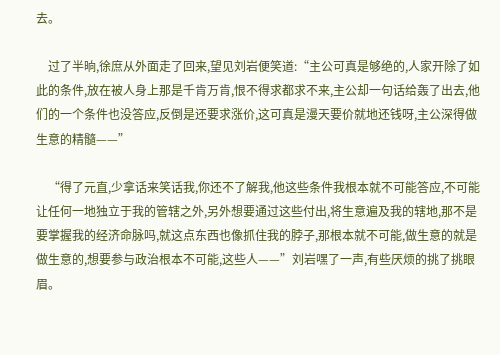去。

    过了半晌,徐庶从外面走了回来,望见刘岩便笑道:“主公可真是够绝的,人家开除了如此的条件,放在被人身上那是千肯万肯,恨不得求都求不来,主公却一句话给轰了出去,他们的一个条件也没答应,反倒是还要求涨价,这可真是漫天要价就地还钱呀,主公深得做生意的精髓——”

    “得了元直,少拿话来笑话我,你还不了解我,他这些条件我根本就不可能答应,不可能让任何一地独立于我的管辖之外,另外想要通过这些付出,将生意遍及我的辖地,那不是要掌握我的经济命脉吗,就这点东西也像抓住我的脖子,那根本就不可能,做生意的就是做生意的,想要参与政治根本不可能,这些人——”刘岩嘿了一声,有些厌烦的挑了挑眼眉。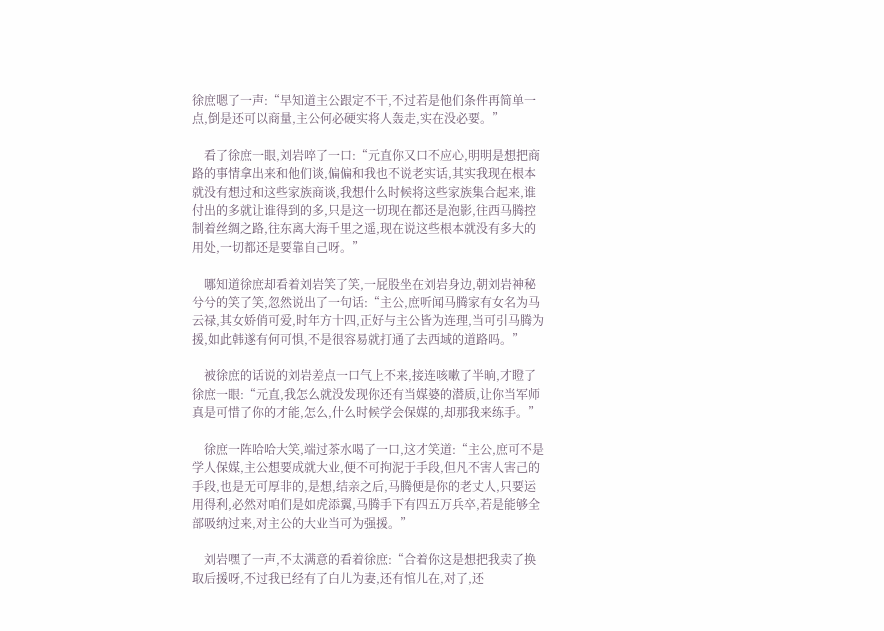徐庶嗯了一声:“早知道主公跟定不干,不过若是他们条件再简单一点,倒是还可以商量,主公何必硬实将人轰走,实在没必要。”

    看了徐庶一眼,刘岩啐了一口:“元直你又口不应心,明明是想把商路的事情拿出来和他们谈,偏偏和我也不说老实话,其实我现在根本就没有想过和这些家族商谈,我想什么时候将这些家族集合起来,谁付出的多就让谁得到的多,只是这一切现在都还是泡影,往西马腾控制着丝绸之路,往东离大海千里之遥,现在说这些根本就没有多大的用处,一切都还是要靠自己呀。”

    哪知道徐庶却看着刘岩笑了笑,一屁股坐在刘岩身边,朝刘岩神秘兮兮的笑了笑,忽然说出了一句话:“主公,庶听闻马腾家有女名为马云禄,其女娇俏可爱,时年方十四,正好与主公皆为连理,当可引马腾为援,如此韩遂有何可惧,不是很容易就打通了去西域的道路吗。”

    被徐庶的话说的刘岩差点一口气上不来,接连咳嗽了半晌,才瞪了徐庶一眼:“元直,我怎么就没发现你还有当媒婆的潜质,让你当军师真是可惜了你的才能,怎么,什么时候学会保媒的,却那我来练手。”

    徐庶一阵哈哈大笑,端过茶水喝了一口,这才笑道:“主公,庶可不是学人保媒,主公想要成就大业,便不可拘泥于手段,但凡不害人害己的手段,也是无可厚非的,是想,结亲之后,马腾便是你的老丈人,只要运用得利,必然对咱们是如虎添翼,马腾手下有四五万兵卒,若是能够全部吸纳过来,对主公的大业当可为强援。”

    刘岩嘿了一声,不太满意的看着徐庶:“合着你这是想把我卖了换取后援呀,不过我已经有了白儿为妻,还有悺儿在,对了,还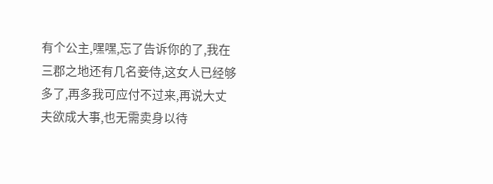有个公主,嘿嘿,忘了告诉你的了,我在三郡之地还有几名妾侍,这女人已经够多了,再多我可应付不过来,再说大丈夫欲成大事,也无需卖身以待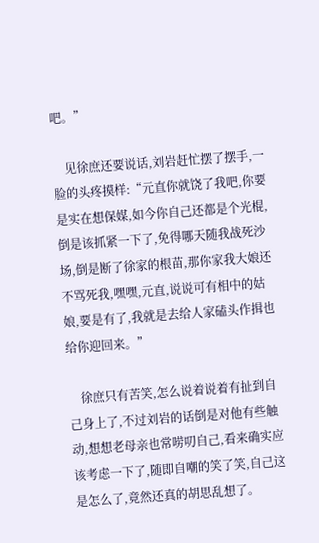吧。”

    见徐庶还要说话,刘岩赶忙摆了摆手,一脸的头疼摸样:“元直你就饶了我吧,你要是实在想保媒,如今你自己还都是个光棍,倒是该抓紧一下了,免得哪天随我战死沙场,倒是断了徐家的根苗,那你家我大娘还不骂死我,嘿嘿,元直,说说可有相中的姑娘,要是有了,我就是去给人家磕头作揖也给你迎回来。”

    徐庶只有苦笑,怎么说着说着有扯到自己身上了,不过刘岩的话倒是对他有些触动,想想老母亲也常唠叨自己,看来确实应该考虑一下了,随即自嘲的笑了笑,自己这是怎么了,竟然还真的胡思乱想了。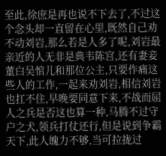至此,徐庶是再也说不下去了,不过这个念头却一直留在心里,既然自己劝不动刘岩,那么若是人多了呢,刘岩最亲近的人无非是典韦陈宫,还有妻妾董白吴悺儿和那位公主,只要作痛这些人的工作,一起来劝刘岩,相信刘岩也扛不住,早晚要同意下来,不战而屈人之兵是否这也算一种,马腾不过守户之犬,领兵打仗还行,但是说到争霸天下,此人魄力不够,当可拉拢过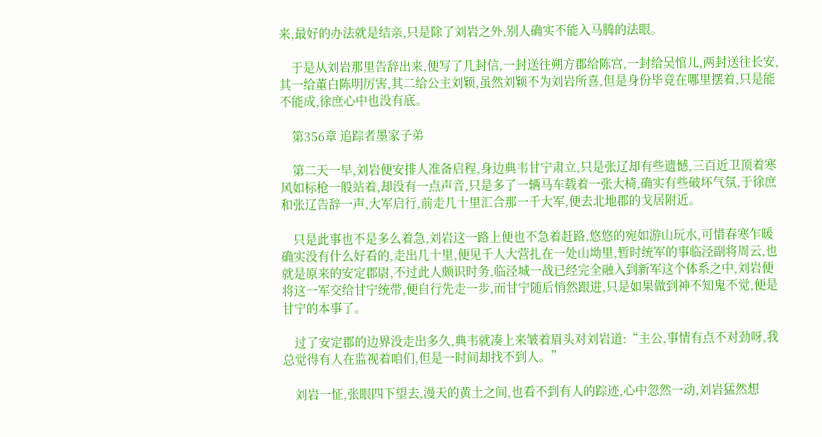来,最好的办法就是结亲,只是除了刘岩之外,别人确实不能入马腾的法眼。

    于是从刘岩那里告辞出来,便写了几封信,一封送往朔方郡给陈宫,一封给吴悺儿,两封送往长安,其一给董白陈明厉害,其二给公主刘颖,虽然刘颖不为刘岩所喜,但是身份毕竟在哪里摆着,只是能不能成,徐庶心中也没有底。

    第356章 追踪者墨家子弟

    第二天一早,刘岩便安排人准备启程,身边典韦甘宁肃立,只是张辽却有些遗憾,三百近卫顶着寒风如标枪一般站着,却没有一点声音,只是多了一辆马车载着一张大椅,确实有些破坏气氛,于徐庶和张辽告辞一声,大军启行,前走几十里汇合那一千大军,便去北地郡的戈居附近。

    只是此事也不是多么着急,刘岩这一路上便也不急着赶路,悠悠的宛如游山玩水,可惜春寒乍暖确实没有什么好看的,走出几十里,便见千人大营扎在一处山坳里,暂时统军的事临泾副将周云,也就是原来的安定郡尉,不过此人颇识时务,临泾城一战已经完全融入到新军这个体系之中,刘岩便将这一军交给甘宁统带,便自行先走一步,而甘宁随后悄然跟进,只是如果做到神不知鬼不觉,便是甘宁的本事了。

    过了安定郡的边界没走出多久,典韦就凑上来皱着眉头对刘岩道:“主公,事情有点不对劲呀,我总觉得有人在监视着咱们,但是一时间却找不到人。”

    刘岩一怔,张眼四下望去,漫天的黄土之间,也看不到有人的踪迹,心中忽然一动,刘岩猛然想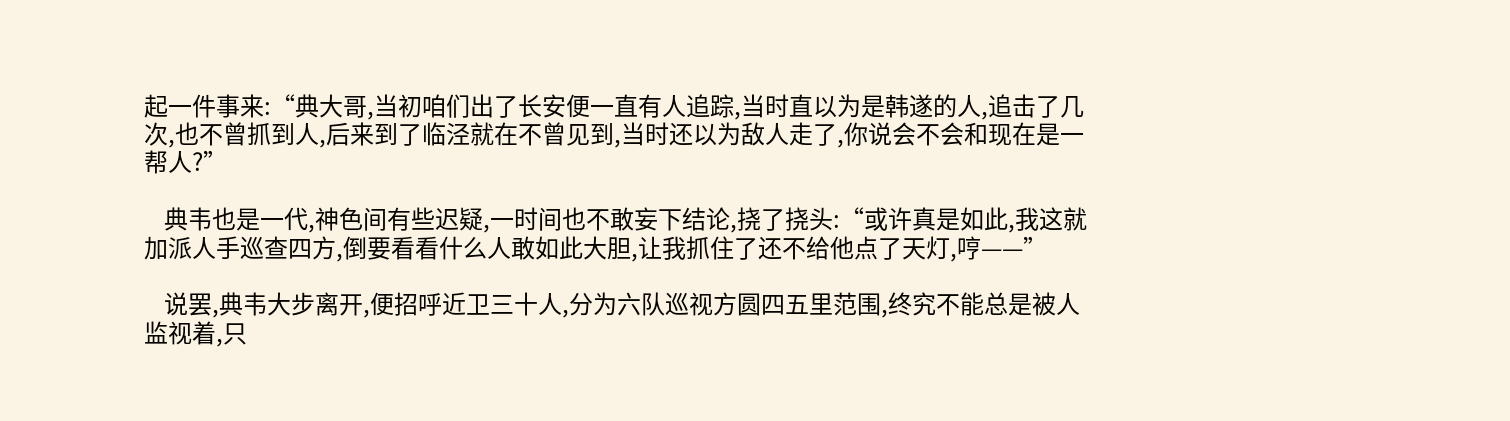起一件事来:“典大哥,当初咱们出了长安便一直有人追踪,当时直以为是韩遂的人,追击了几次,也不曾抓到人,后来到了临泾就在不曾见到,当时还以为敌人走了,你说会不会和现在是一帮人?”

    典韦也是一代,神色间有些迟疑,一时间也不敢妄下结论,挠了挠头:“或许真是如此,我这就加派人手巡查四方,倒要看看什么人敢如此大胆,让我抓住了还不给他点了天灯,哼——”

    说罢,典韦大步离开,便招呼近卫三十人,分为六队巡视方圆四五里范围,终究不能总是被人监视着,只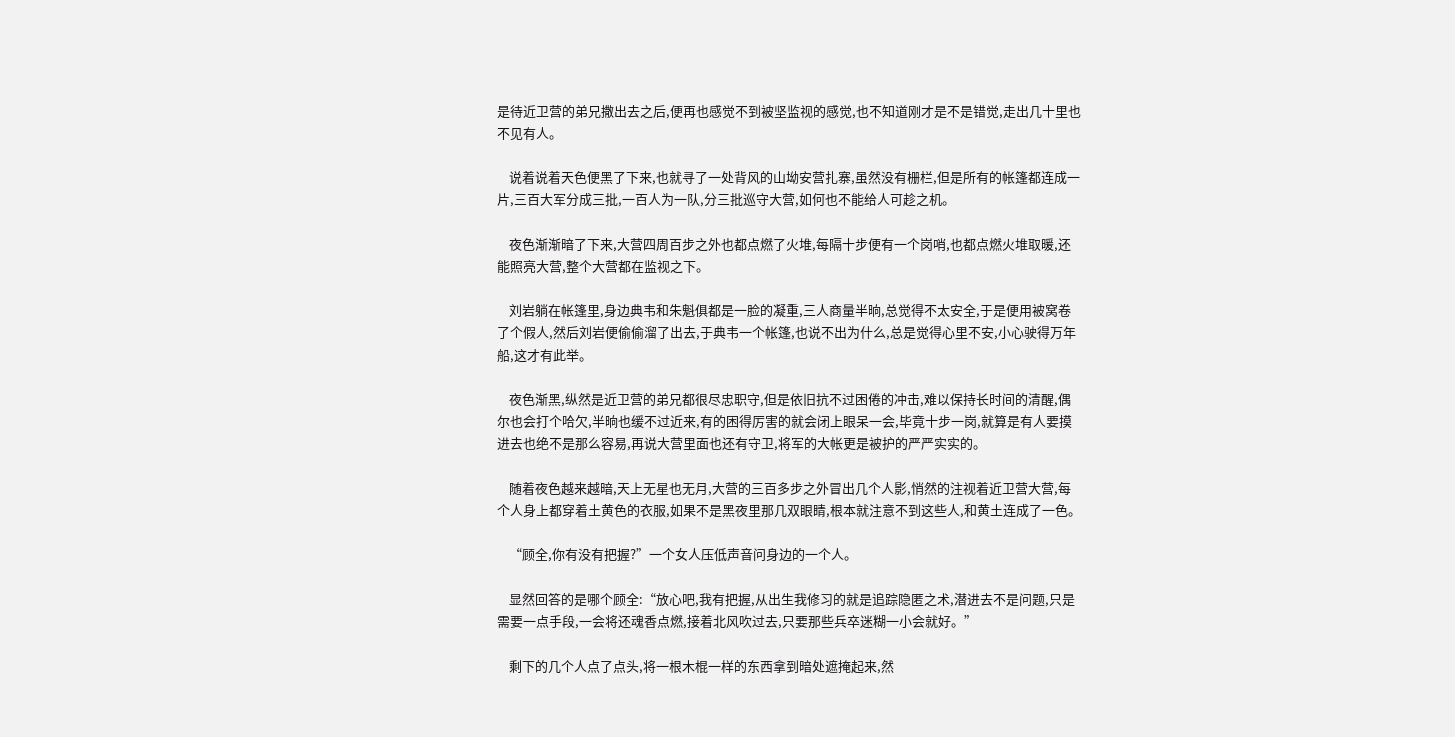是待近卫营的弟兄撒出去之后,便再也感觉不到被坚监视的感觉,也不知道刚才是不是错觉,走出几十里也不见有人。

    说着说着天色便黑了下来,也就寻了一处背风的山坳安营扎寨,虽然没有栅栏,但是所有的帐篷都连成一片,三百大军分成三批,一百人为一队,分三批巡守大营,如何也不能给人可趁之机。

    夜色渐渐暗了下来,大营四周百步之外也都点燃了火堆,每隔十步便有一个岗哨,也都点燃火堆取暖,还能照亮大营,整个大营都在监视之下。

    刘岩躺在帐篷里,身边典韦和朱魁俱都是一脸的凝重,三人商量半晌,总觉得不太安全,于是便用被窝卷了个假人,然后刘岩便偷偷溜了出去,于典韦一个帐篷,也说不出为什么,总是觉得心里不安,小心驶得万年船,这才有此举。

    夜色渐黑,纵然是近卫营的弟兄都很尽忠职守,但是依旧抗不过困倦的冲击,难以保持长时间的清醒,偶尔也会打个哈欠,半晌也缓不过近来,有的困得厉害的就会闭上眼呆一会,毕竟十步一岗,就算是有人要摸进去也绝不是那么容易,再说大营里面也还有守卫,将军的大帐更是被护的严严实实的。

    随着夜色越来越暗,天上无星也无月,大营的三百多步之外冒出几个人影,悄然的注视着近卫营大营,每个人身上都穿着土黄色的衣服,如果不是黑夜里那几双眼睛,根本就注意不到这些人,和黄土连成了一色。

    “顾全,你有没有把握?”一个女人压低声音问身边的一个人。

    显然回答的是哪个顾全:“放心吧,我有把握,从出生我修习的就是追踪隐匿之术,潜进去不是问题,只是需要一点手段,一会将还魂香点燃,接着北风吹过去,只要那些兵卒迷糊一小会就好。”

    剩下的几个人点了点头,将一根木棍一样的东西拿到暗处遮掩起来,然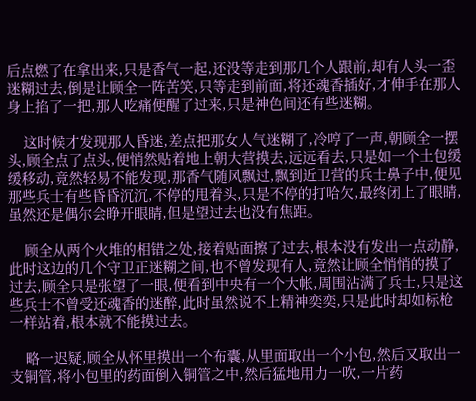后点燃了在拿出来,只是香气一起,还没等走到那几个人跟前,却有人头一歪迷糊过去,倒是让顾全一阵苦笑,只等走到前面,将还魂香插好,才伸手在那人身上掐了一把,那人吃痛便醒了过来,只是神色间还有些迷糊。

    这时候才发现那人昏迷,差点把那女人气迷糊了,冷哼了一声,朝顾全一摆头,顾全点了点头,便悄然贴着地上朝大营摸去,远远看去,只是如一个土包缓缓移动,竟然轻易不能发现,那香气随风飘过,飘到近卫营的兵士鼻子中,便见那些兵士有些昏昏沉沉,不停的甩着头,只是不停的打哈欠,最终闭上了眼睛,虽然还是偶尔会睁开眼睛,但是望过去也没有焦距。

    顾全从两个火堆的相错之处,接着贴面擦了过去,根本没有发出一点动静,此时这边的几个守卫正迷糊之间,也不曾发现有人,竟然让顾全悄悄的摸了过去,顾全只是张望了一眼,便看到中央有一个大帐,周围沾满了兵士,只是这些兵士不曾受还魂香的迷醉,此时虽然说不上精神奕奕,只是此时却如标枪一样站着,根本就不能摸过去。

    略一迟疑,顾全从怀里摸出一个布囊,从里面取出一个小包,然后又取出一支铜管,将小包里的药面倒入铜管之中,然后猛地用力一吹,一片药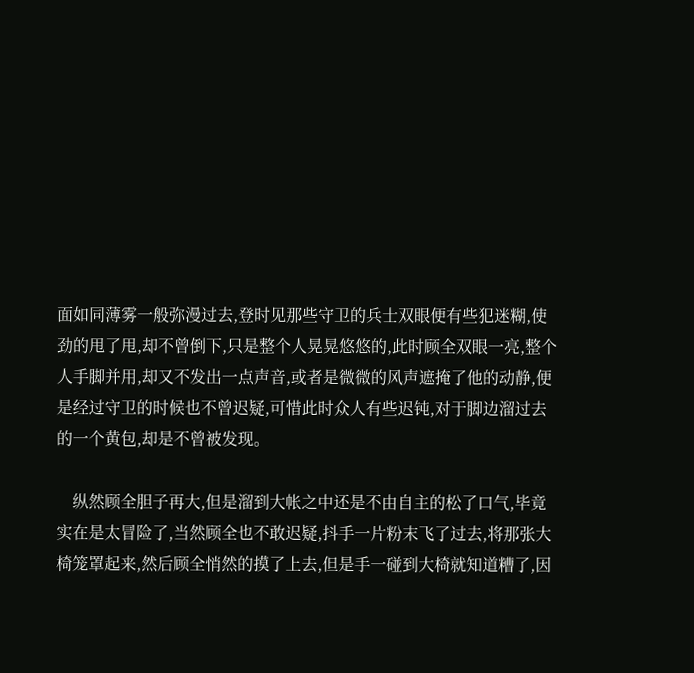面如同薄雾一般弥漫过去,登时见那些守卫的兵士双眼便有些犯迷糊,使劲的甩了甩,却不曾倒下,只是整个人晃晃悠悠的,此时顾全双眼一亮,整个人手脚并用,却又不发出一点声音,或者是微微的风声遮掩了他的动静,便是经过守卫的时候也不曾迟疑,可惜此时众人有些迟钝,对于脚边溜过去的一个黄包,却是不曾被发现。

    纵然顾全胆子再大,但是溜到大帐之中还是不由自主的松了口气,毕竟实在是太冒险了,当然顾全也不敢迟疑,抖手一片粉末飞了过去,将那张大椅笼罩起来,然后顾全悄然的摸了上去,但是手一碰到大椅就知道糟了,因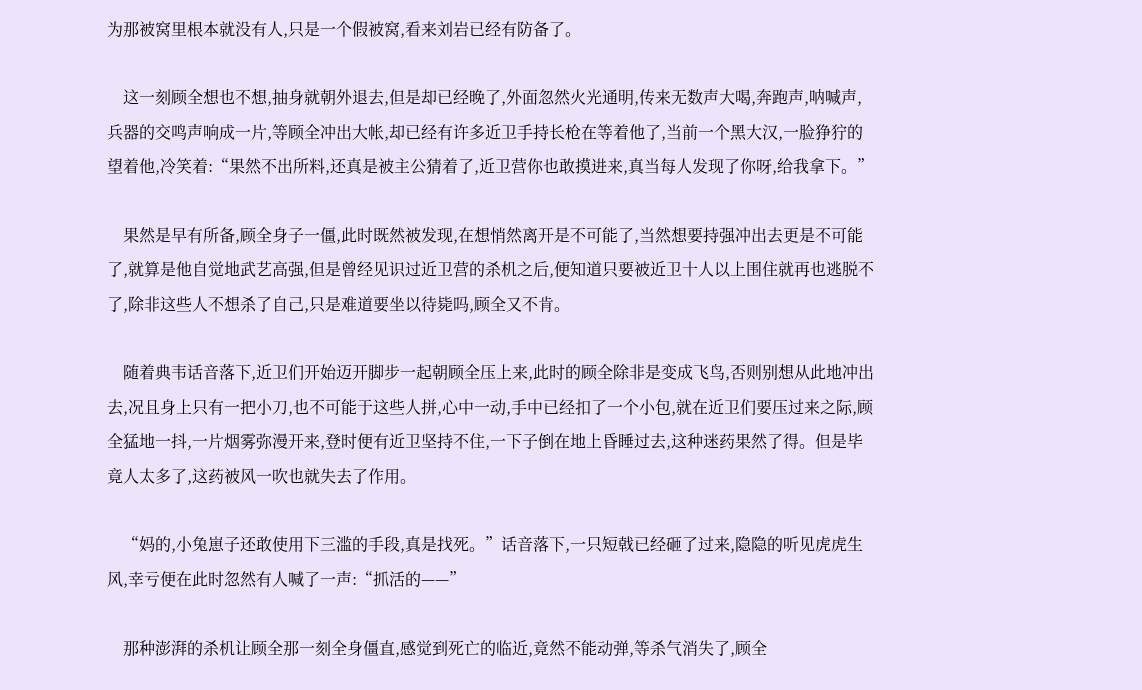为那被窝里根本就没有人,只是一个假被窝,看来刘岩已经有防备了。

    这一刻顾全想也不想,抽身就朝外退去,但是却已经晚了,外面忽然火光通明,传来无数声大喝,奔跑声,呐喊声,兵器的交鸣声响成一片,等顾全冲出大帐,却已经有许多近卫手持长枪在等着他了,当前一个黑大汉,一脸狰狞的望着他,冷笑着:“果然不出所料,还真是被主公猜着了,近卫营你也敢摸进来,真当每人发现了你呀,给我拿下。”

    果然是早有所备,顾全身子一僵,此时既然被发现,在想悄然离开是不可能了,当然想要持强冲出去更是不可能了,就算是他自觉地武艺高强,但是曾经见识过近卫营的杀机之后,便知道只要被近卫十人以上围住就再也逃脱不了,除非这些人不想杀了自己,只是难道要坐以待毙吗,顾全又不肯。

    随着典韦话音落下,近卫们开始迈开脚步一起朝顾全压上来,此时的顾全除非是变成飞鸟,否则别想从此地冲出去,况且身上只有一把小刀,也不可能于这些人拼,心中一动,手中已经扣了一个小包,就在近卫们要压过来之际,顾全猛地一抖,一片烟雾弥漫开来,登时便有近卫坚持不住,一下子倒在地上昏睡过去,这种迷药果然了得。但是毕竟人太多了,这药被风一吹也就失去了作用。

    “妈的,小兔崽子还敢使用下三滥的手段,真是找死。”话音落下,一只短戟已经砸了过来,隐隐的听见虎虎生风,幸亏便在此时忽然有人喊了一声:“抓活的——”

    那种澎湃的杀机让顾全那一刻全身僵直,感觉到死亡的临近,竟然不能动弹,等杀气消失了,顾全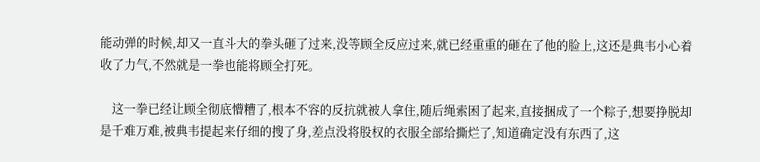能动弹的时候,却又一直斗大的拳头砸了过来,没等顾全反应过来,就已经重重的砸在了他的脸上,这还是典韦小心着收了力气,不然就是一拳也能将顾全打死。

    这一拳已经让顾全彻底懵糟了,根本不容的反抗就被人拿住,随后绳索困了起来,直接捆成了一个粽子,想要挣脱却是千难万难,被典韦提起来仔细的搜了身,差点没将股权的衣服全部给撕烂了,知道确定没有东西了,这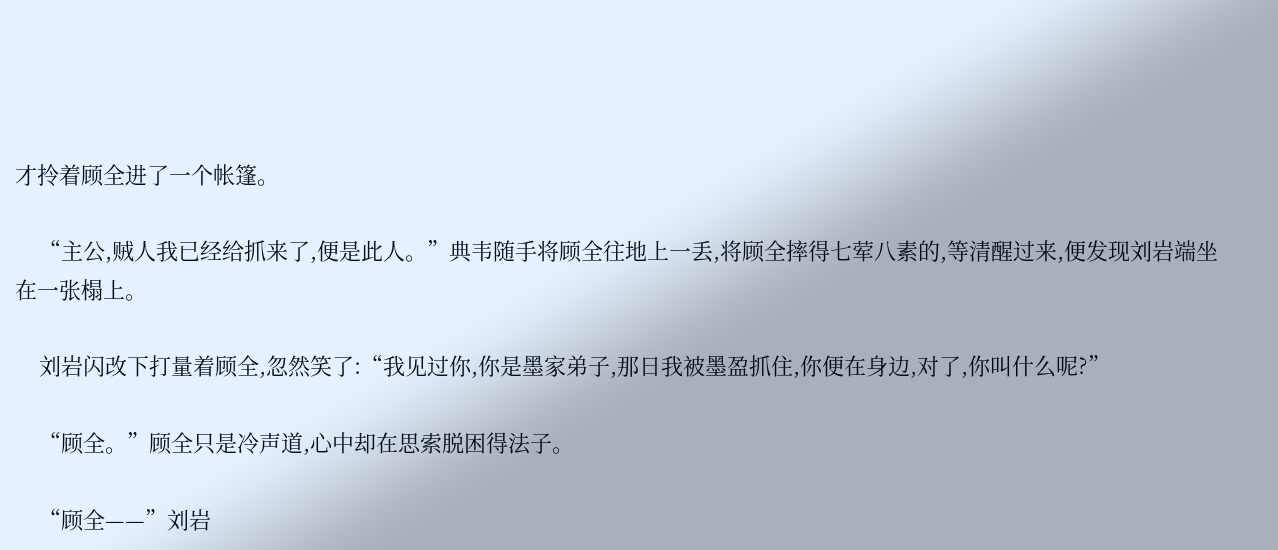才拎着顾全进了一个帐篷。

    “主公,贼人我已经给抓来了,便是此人。”典韦随手将顾全往地上一丢,将顾全摔得七荤八素的,等清醒过来,便发现刘岩端坐在一张榻上。

    刘岩闪改下打量着顾全,忽然笑了:“我见过你,你是墨家弟子,那日我被墨盈抓住,你便在身边,对了,你叫什么呢?”

    “顾全。”顾全只是冷声道,心中却在思索脱困得法子。

    “顾全——”刘岩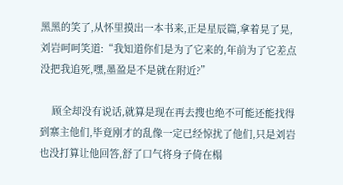黑黑的笑了,从怀里摸出一本书来,正是星辰篇,拿着晃了晃,刘岩呵呵笑道:“我知道你们是为了它来的,年前为了它差点没把我追死,嘿,墨盈是不是就在附近?”

    顾全却没有说话,就算是现在再去搜也绝不可能还能找得到寨主他们,毕竟刚才的乱像一定已经惊扰了他们,只是刘岩也没打算让他回答,舒了口气将身子倚在榻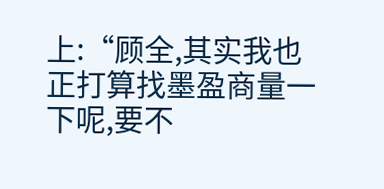上:“顾全,其实我也正打算找墨盈商量一下呢,要不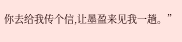你去给我传个信,让墨盈来见我一趟。”